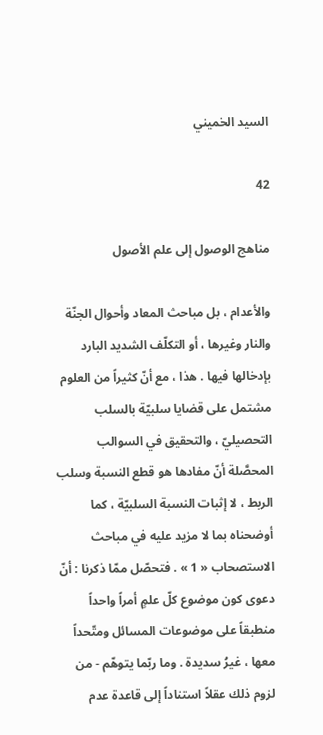السيد الخميني

42

مناهج الوصول إلى علم الأصول

والأعدام ، بل مباحث المعاد وأحوال الجنّة والنار وغيرها ، أو التكلّف الشديد البارد بإدخالها فيها . هذا ، مع أنّ كثيراً من العلوم مشتمل على قضايا سلبيّة بالسلب التحصيليّ ، والتحقيق في السوالب المحصَّلة أنّ مفادها هو قطع النسبة وسلب الربط ، لا إثبات النسبة السلبيّة ، كما أوضحناه بما لا مزيد عليه في مباحث الاستصحاب « 1 » . فتحصّل ممّا ذكرنا : أنّ دعوى كون موضوع كلّ علمٍ أمراً واحداً منطبقاً على موضوعات المسائل ومتّحداً معها ، غيرُ سديدة . وما ربّما يتوهّم - من لزوم ذلك عقلاً استناداً إلى قاعدة عدم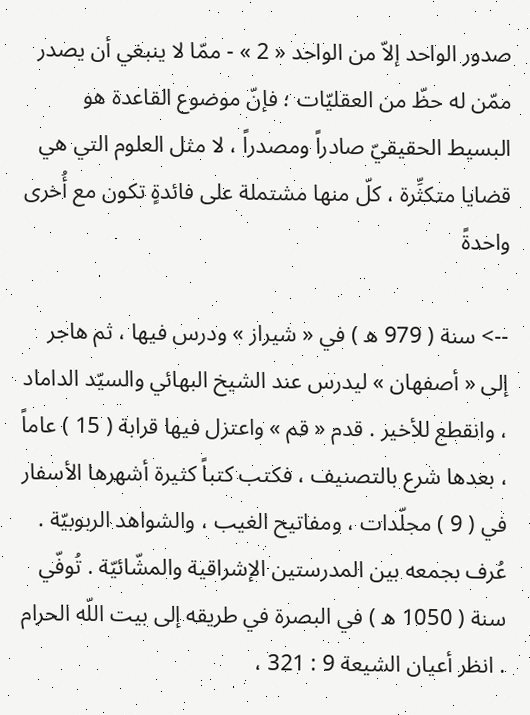صدور الواحد إلاّ من الواحد « 2 » - ممّا لا ينبغي أن يصدر ممّن له حظّ من العقليّات ؛ فإنّ موضوع القاعدة هو البسيط الحقيقيّ صادراً ومصدراً ، لا مثل العلوم التي هي قضايا متكثِّرة ، كلّ منها مشتملة على فائدةٍ تكون مع أُخرى واحدةً

--> سنة ( 979 ه ) في « شيراز » ودرس فيها ، ثم هاجر إلى « أصفهان » ليدرس عند الشيخ البهائي والسيّد الداماد ، وانقطع للأخير . قدم « قم » واعتزل فيها قرابة ( 15 ) عاماً ، بعدها شرع بالتصنيف ، فكتب كتباً كثيرة أشهرها الأسفار في ( 9 ) مجلّدات ، ومفاتيح الغيب ، والشواهد الربوبيّة . عُرف بجمعه بين المدرستين الإشراقية والمشّائيّة . تُوفّي سنة ( 1050 ه ) في البصرة في طريقه إلى بيت اللّه الحرام . انظر أعيان الشيعة 9 : 321 ،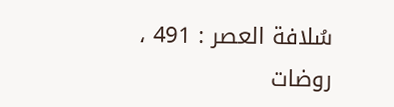سُلافة العصر : 491 ، روضات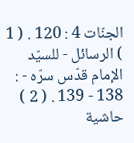الجنّات 4 : 120 . ( 1 ) الرسائل - للسيّد الإمام قدّس سرّه - : 138 - 139 . ( 2 ) حاشية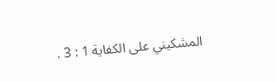المشكيني على الكفاية 1 : 3 .